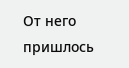От него пришлось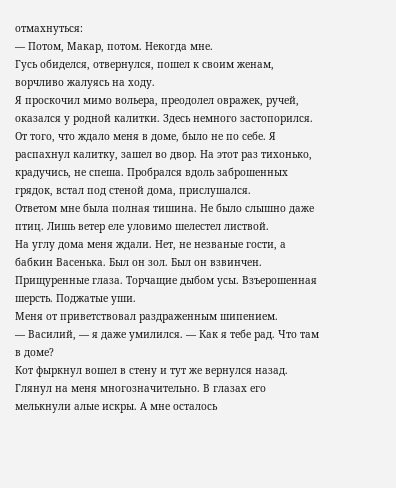отмахнуться:
— Потом, Макар, потом. Некогда мне.
Гусь обиделся, отвернулся, пошел к своим женам, ворчливо жалуясь на ходу.
Я проскочил мимо вольера, преодолел овражек, ручей, оказался у родной калитки. Здесь немного застопорился. От того, что ждало меня в доме, было не по себе. Я распахнул калитку, зашел во двор. На этот раз тихонько, крадучись, не спеша. Пробрался вдоль заброшенных грядок, встал под стеной дома, прислушался.
Ответом мне была полная тишина. Не было слышно даже птиц. Лишь ветер еле уловимо шелестел листвой.
На углу дома меня ждали. Нет, не незваные гости, а бабкин Васенька. Был он зол. Был он взвинчен. Прищуренные глаза. Торчащие дыбом усы. Взъерошенная шерсть. Поджатые уши.
Меня от приветствовал раздраженным шипением.
— Василий, — я даже умилился. — Как я тебе рад. Что там в доме?
Кот фыркнул вошел в стену и тут же вернулся назад. Глянул на меня многозначительно. В глазах его мелькнули алые искры. А мне осталось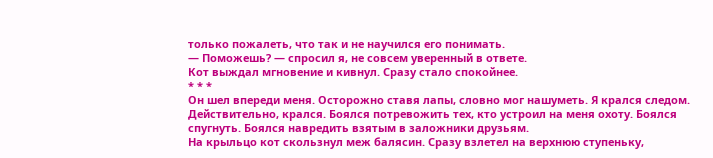только пожалеть, что так и не научился его понимать.
— Поможешь? — спросил я, не совсем уверенный в ответе.
Кот выждал мгновение и кивнул. Сразу стало спокойнее.
* * *
Он шел впереди меня. Осторожно ставя лапы, словно мог нашуметь. Я крался следом. Действительно, крался. Боялся потревожить тех, кто устроил на меня охоту. Боялся спугнуть. Боялся навредить взятым в заложники друзьям.
На крыльцо кот скользнул меж балясин. Сразу взлетел на верхнюю ступеньку,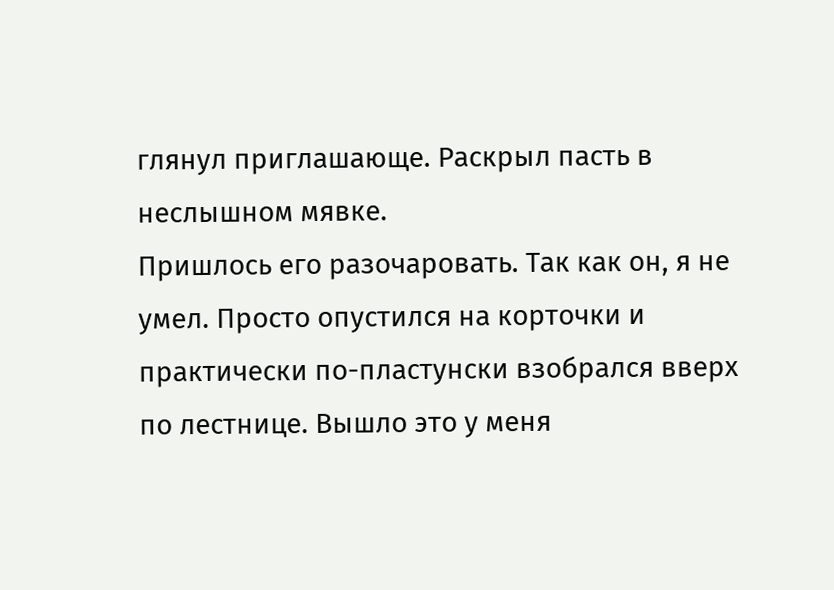глянул приглашающе. Раскрыл пасть в неслышном мявке.
Пришлось его разочаровать. Так как он, я не умел. Просто опустился на корточки и практически по-пластунски взобрался вверх по лестнице. Вышло это у меня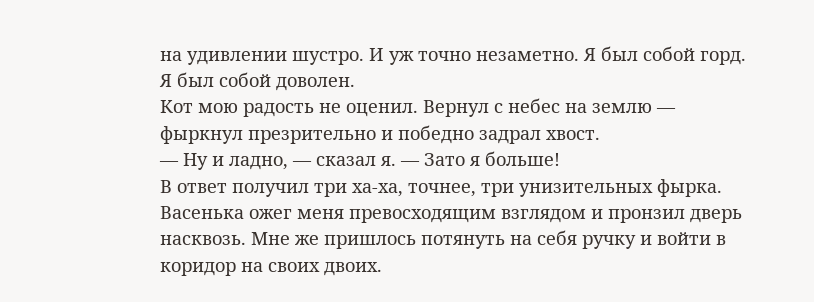на удивлении шустро. И уж точно незаметно. Я был собой горд. Я был собой доволен.
Кот мою радость не оценил. Вернул с небес на землю — фыркнул презрительно и победно задрал хвост.
— Ну и ладно, — сказал я. — Зато я больше!
В ответ получил три ха-ха, точнее, три унизительных фырка. Васенька ожег меня превосходящим взглядом и пронзил дверь насквозь. Мне же пришлось потянуть на себя ручку и войти в коридор на своих двоих.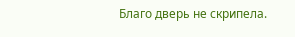Благо дверь не скрипела.